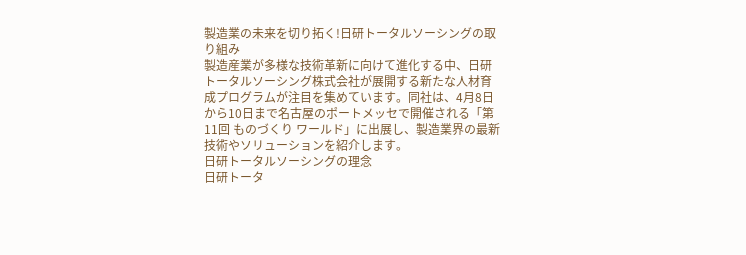製造業の未来を切り拓く!日研トータルソーシングの取り組み
製造産業が多様な技術革新に向けて進化する中、日研トータルソーシング株式会社が展開する新たな人材育成プログラムが注目を集めています。同社は、4月8日から10日まで名古屋のポートメッセで開催される「第11回 ものづくり ワールド」に出展し、製造業界の最新技術やソリューションを紹介します。
日研トータルソーシングの理念
日研トータ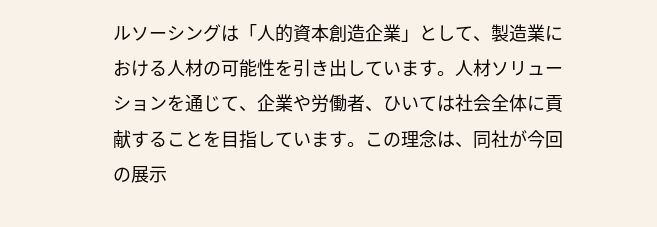ルソーシングは「人的資本創造企業」として、製造業における人材の可能性を引き出しています。人材ソリューションを通じて、企業や労働者、ひいては社会全体に貢献することを目指しています。この理念は、同社が今回の展示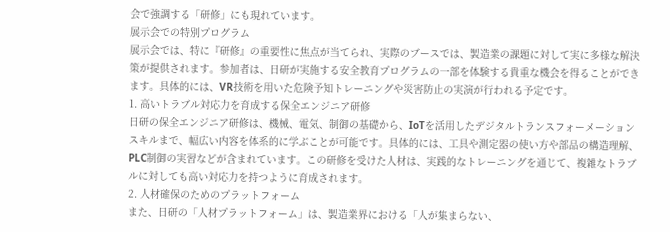会で強調する「研修」にも現れています。
展示会での特別プログラム
展示会では、特に『研修』の重要性に焦点が当てられ、実際のブースでは、製造業の課題に対して実に多様な解決策が提供されます。参加者は、日研が実施する安全教育プログラムの一部を体験する貴重な機会を得ることができます。具体的には、VR技術を用いた危険予知トレーニングや災害防止の実演が行われる予定です。
1. 高いトラブル対応力を育成する保全エンジニア研修
日研の保全エンジニア研修は、機械、電気、制御の基礎から、IoTを活用したデジタルトランスフォーメーションスキルまで、幅広い内容を体系的に学ぶことが可能です。具体的には、工具や測定器の使い方や部品の構造理解、PLC制御の実習などが含まれています。この研修を受けた人材は、実践的なトレーニングを通じて、複雑なトラブルに対しても高い対応力を持つように育成されます。
2. 人材確保のためのプラットフォーム
また、日研の「人材プラットフォーム」は、製造業界における「人が集まらない、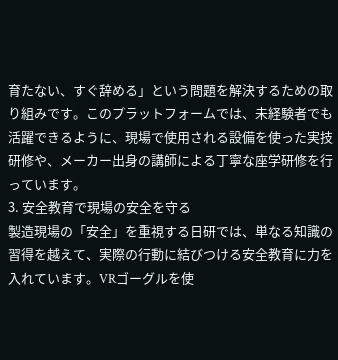育たない、すぐ辞める」という問題を解決するための取り組みです。このプラットフォームでは、未経験者でも活躍できるように、現場で使用される設備を使った実技研修や、メーカー出身の講師による丁寧な座学研修を行っています。
3. 安全教育で現場の安全を守る
製造現場の「安全」を重視する日研では、単なる知識の習得を越えて、実際の行動に結びつける安全教育に力を入れています。VRゴーグルを使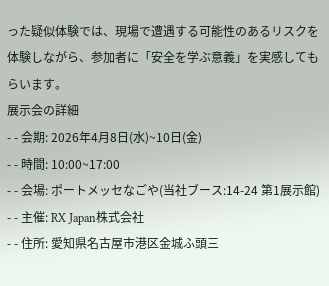った疑似体験では、現場で遭遇する可能性のあるリスクを体験しながら、参加者に「安全を学ぶ意義」を実感してもらいます。
展示会の詳細
- - 会期: 2026年4月8日(水)~10日(金)
- - 時間: 10:00~17:00
- - 会場: ポートメッセなごや(当社ブース:14-24 第1展示館)
- - 主催: RX Japan株式会社
- - 住所: 愛知県名古屋市港区金城ふ頭三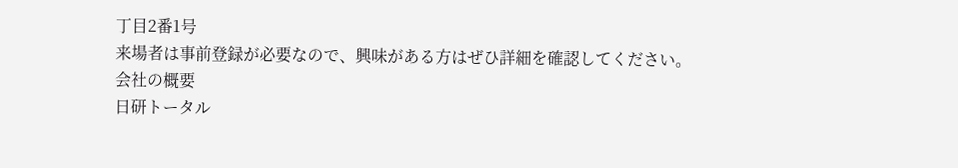丁目2番1号
来場者は事前登録が必要なので、興味がある方はぜひ詳細を確認してください。
会社の概要
日研トータル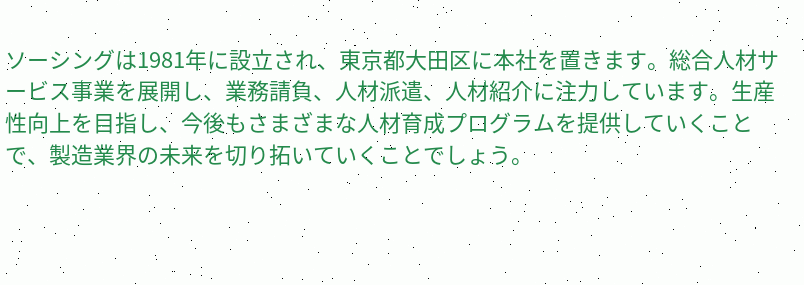ソーシングは1981年に設立され、東京都大田区に本社を置きます。総合人材サービス事業を展開し、業務請負、人材派遣、人材紹介に注力しています。生産性向上を目指し、今後もさまざまな人材育成プログラムを提供していくことで、製造業界の未来を切り拓いていくことでしょう。